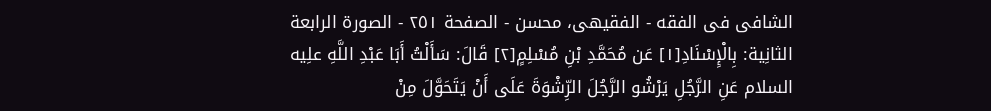الشافی فی الفقه - الفقیهی، محسن - الصفحة ٢٥١ - الصورة الرابعة
الثانِیة: بِالْإِسْنَادِ[١] عَن مُحَمَّدِ بْنِ مُسْلِمٍ[٢] قَالَ: سَأَلْتُ أَبَا عَبْدِ اللَّهِ علِیه السلام عَنِ الرَّجُلِ يَرْشُو الرَّجُلَ الرِّشْوَةَ عَلَى أَنْ يَتَحَوَّلَ مِنْ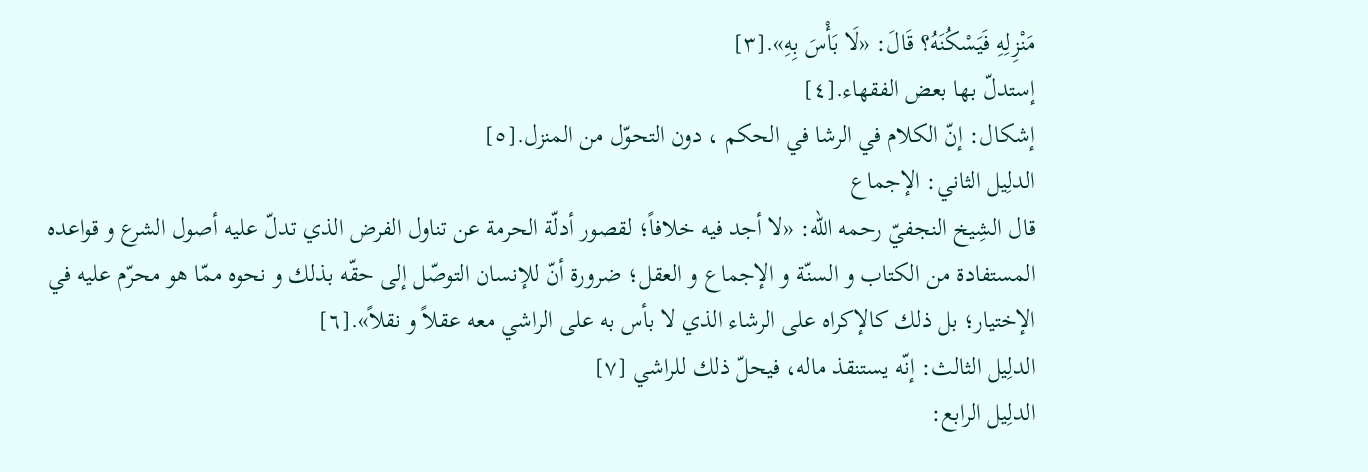مَنْزِلِهِ فَيَسْكُنَهُ؟ قَالَ: «لَا بَأْسَ بِهِ».[٣]
إستدلّ بها بعض الفقهاء.[٤]
إشکال: إنّ الكلام في الرشا في الحكم ، دون التحوّل من المنزل.[٥]
الدلِیل الثاني: الإجماع
قال الشِیخ النجفيّ رحمه الله: «لا أجد فيه خلافاً؛ لقصور أدلّة الحرمة عن تناول الفرض الذي تدلّ عليه أصول الشرع و قواعده المستفادة من الكتاب و السنّة و الإجماع و العقل؛ ضرورة أنّ للإنسان التوصّل إلى حقّه بذلك و نحوه ممّا هو محرّم عليه في الإختيار؛ بل ذلك كالإكراه على الرشاء الذي لا بأس به على الراشي معه عقلاً و نقلاً».[٦]
الدلِیل الثالث: إنّه يستنقذ ماله، فيحلّ ذلك للراشي [٧]
الدلِیل الرابع: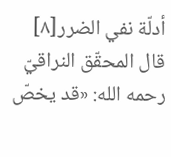أدلّة نفي الضرر[٨]
قال المحقّق النراقيّ رحمه الله: «قد يخصّ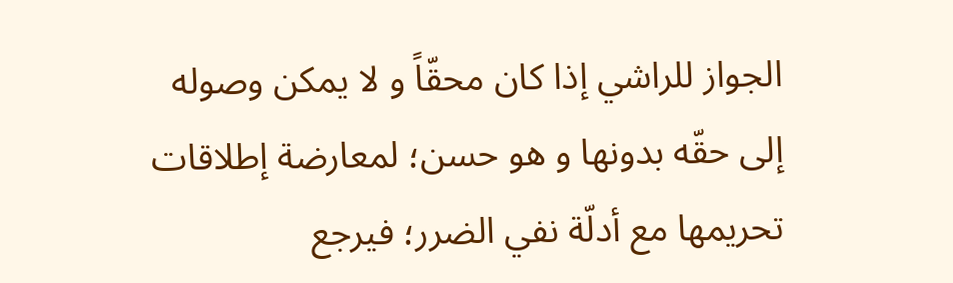الجواز للراشي إذا كان محقّاً و لا يمكن وصوله إلى حقّه بدونها و هو حسن؛ لمعارضة إطلاقات تحريمها مع أدلّة نفي الضرر؛ فيرجع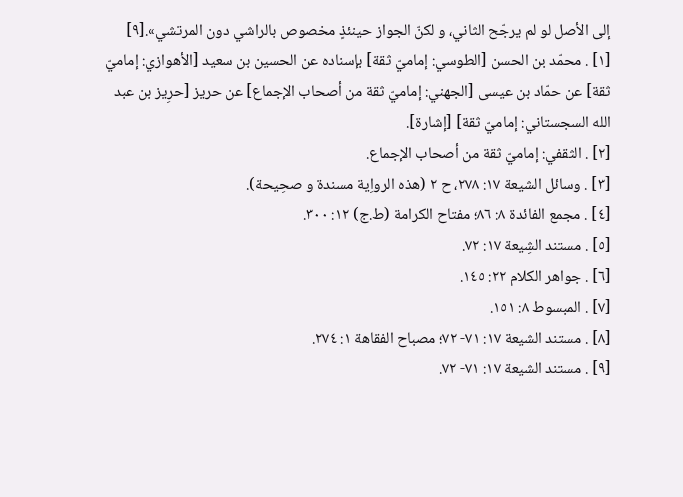إلى الأصل لو لم يرجّح الثاني، و لكنّ الجواز حينئذٍ مخصوص بالراشي دون المرتشي».[٩]
[١] . محمّد بن الحسن [الطوسي: إماميّ ثقة] بإسناده عن الحسين بن سعيد [الأهوازي: إماميّ ثقة] عن حمّاد بن عيسى [الجهني: إماميّ ثقة من أصحاب الإجماع] عن حريز [حرِیز بن عبد الله السجستاني: إماميّ ثقة] [إشارة].
[٢] . الثقفي: إماميّ ثقة من أصحاب الإجماع.
[٣] . وسائل الشيعة ١٧: ٢٧٨، ح ٢ (هذه الرواِیة مسندة و صحِیحة).
[٤] . مجمع الفائدة ٨: ٨٦؛ مفتاح الکرامة (ط.ج) ١٢: ٣٠٠.
[٥] . مستند الشِیعة ١٧: ٧٢.
[٦] . جواهر الكلام ٢٢: ١٤٥.
[٧] . المبسوط ٨: ١٥١.
[٨] . مستند الشيعة ١٧: ٧١- ٧٢؛ مصباح الفقاهة ١: ٢٧٤.
[٩] . مستند الشيعة ١٧: ٧١- ٧٢.